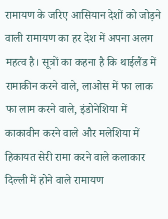रामायण के जरिए आसियान देशों को जोड़ने वाली रामायण का हर देश में अपना अलग महत्व है। सूत्रों का कहना है कि थाईलैंड में रामाकीन करने वाले, लाओस में फा लाक फा लाम करने वाले, इंडोनेशिया में काकावीन करने वाले और मलेशिया में हिकायत सेरी रामा करने वाले कलाकार दिल्ली में होने वाले रामायण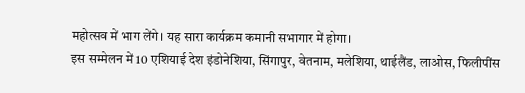महोत्सव में भाग लेंगे। यह सारा कार्यक्रम कमानी सभागार में होगा।
इस सम्मेलन में 10 एशियाई देश इंडोनेशिया, सिंगापुर, वेतनाम, मलेशिया, थाईलैंड, लाओस, फिलीपींस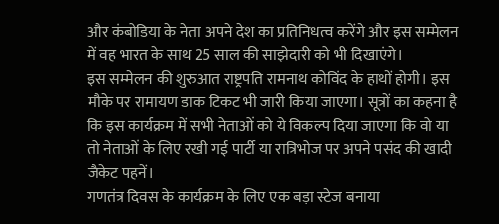और कंबोडिया के नेता अपने देश का प्रतिनिधत्व करेंगे और इस सम्मेलन में वह भारत के साथ 25 साल की साझेदारी को भी दिखाएंगे।
इस सम्मेलन की शुरुआत राष्ट्रपति रामनाथ कोविंद के हाथों होगी। इस मौके पर रामायण डाक टिकट भी जारी किया जाएगा। सूत्रों का कहना है कि इस कार्यक्रम में सभी नेताओं को ये विकल्प दिया जाएगा कि वो या तो नेताओं के लिए रखी गई पार्टी या रात्रिभोज पर अपने पसंद की खादी जैकेट पहनें।
गणतंत्र दिवस के कार्यक्रम के लिए एक बड़ा स्टेज बनाया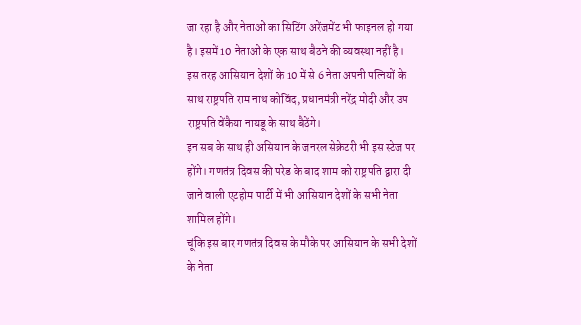जा रहा है और नेताओं का सिटिंग अरेंजमेंट भी फाइनल हो गया है। इसमें 10 नेताओं के एक साथ बैठने की व्यवस्था नहीं है।
इस तरह आसियान देशों के 10 में से 6 नेता अपनी पत्नियों के साथ राष्ट्रपति राम नाथ कोविंद, प्रधानमंत्री नरेंद्र मोदी और उप राष्ट्रपति वेंकैया नायडू के साथ बैठेंगे।
इन सब के साथ ही असियान के जनरल सेक्रेटरी भी इस स्टेज पर होंगे। गणतंत्र दिवस की परेड के बाद शाम को राष्ट्रपति द्वारा दी जाने वाली एटहोम पार्टी में भी आसियान देशों के सभी नेता शामिल होंगे।
चूंकि इस बार गणतंत्र दिवस के मौके पर आसियान के सभी देशों के नेता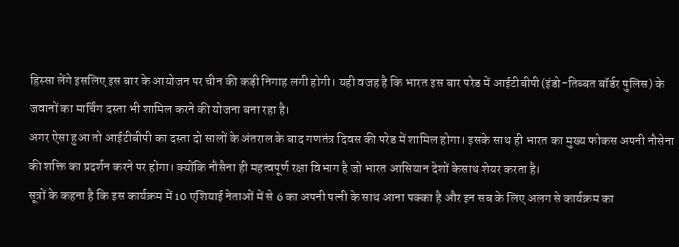हिस्सा लेंगे इसलिए इस बार के आयोजन पर चीन की कड़ी निगाह लगी होगी। यही वजह है कि भारत इस बार परेड में आईटीबीपी(इंडो-तिब्बत बॉर्डर पुलिस) के जवानों का मार्चिंग दस्ता भी शामिल करने की योजना बना रहा है।
अगर ऐसा हुआ तो आईटीबीपी का दस्ता दो सालों के अंतराल के बाद गणतंत्र दिवस की परेड में शामिल होगा। इसके साथ ही भारत का मुख्य फोकस अपनी नौसेना की शक्ति का प्रदर्शन करने पर होगा। क्योंकि नौसैना ही महत्वपूर्ण रक्षा विभाग है जो भारत आसियान देशों केसाथ शेयर करता है।
सूत्रों के कहना है कि इस कार्यक्रम में 10 एशियाई नेताओं में से 6 का अपनी पत्नी के साथ आना पक्का है और इन सब के लिए अलग से कार्यक्रम का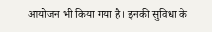आयोजन भी किया गया है। इनकी सुविधा के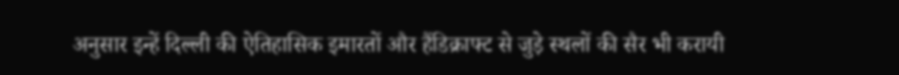अनुसार इन्हें दिल्ली की ऐतिहासिक इमारतों और हैंडिक्राफ्ट से जुड़े स्थलों की सैर भी करायी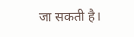जा सकती है।